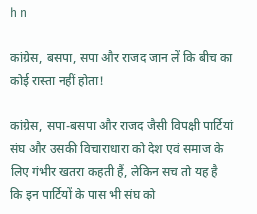h n

कांग्रेस, बसपा, सपा और राजद जान लें कि बीच का कोई रास्ता नहीं होता!

कांग्रेस, सपा-बसपा और राजद जैसी विपक्षी पार्टियां संघ और उसकी विचाराधारा को देश एवं समाज के लिए गंभीर खतरा कहती हैं, लेकिन सच तो यह है कि इन पार्टियों के पास भी संघ को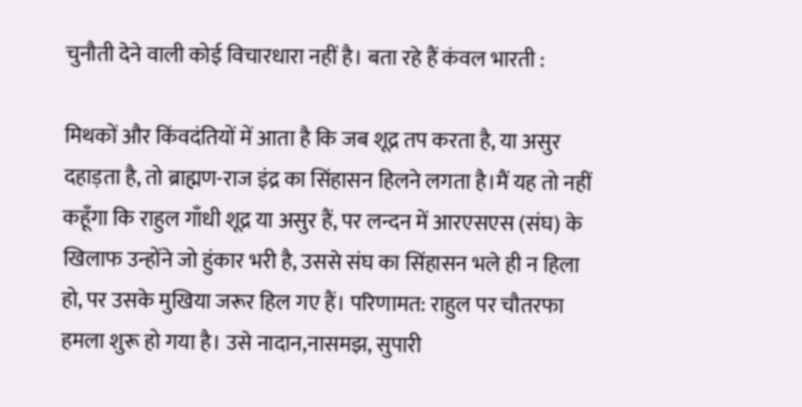चुनौती देने वाली कोई विचारधारा नहीं है। बता रहे हैं कंवल भारती :

मिथकों और किंवदंतियों में आता है कि जब शूद्र तप करता है, या असुर दहाड़ता है, तो ब्राह्मण-राज इंद्र का सिंहासन हिलने लगता है।मैं यह तो नहीं कहूँगा कि राहुल गाँधी शूद्र या असुर हैं, पर लन्दन में आरएसएस (संघ) के खिलाफ उन्होंने जो हुंकार भरी है, उससे संघ का सिंहासन भले ही न हिला हो, पर उसके मुखिया जरूर हिल गए हैं। परिणामत: राहुल पर चौतरफा हमला शुरू हो गया है। उसे नादान,नासमझ, सुपारी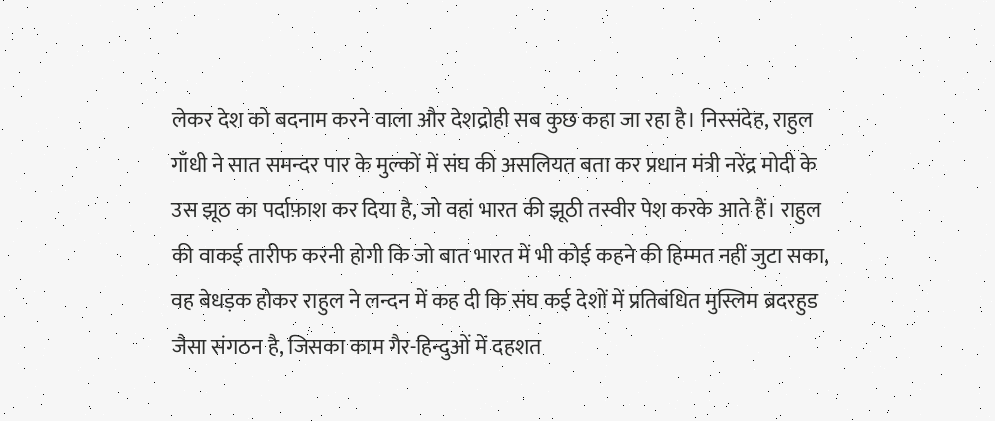लेकर देश को बदनाम करने वाला और देशद्रोही सब कुछ कहा जा रहा है। निस्संदेह, राहुल गाँधी ने सात समन्दर पार के मुल्कों में संघ की असलियत बता कर प्रधान मंत्री नरेंद्र मोदी के उस झूठ का पर्दाफ़ाश कर दिया है, जो वहां भारत की झूठी तस्वीर पेश करके आते हैं। राहुल की वाकई तारीफ करनी होगी कि जो बात भारत में भी कोई कहने की हिम्मत नहीं जुटा सका, वह बेधड़क होकर राहुल ने लन्दन में कह दी कि संघ कई देशों में प्रतिबंधित मुस्लिम ब्रदरहुड जैसा संगठन है, जिसका काम गैर-हिन्दुओं में दहशत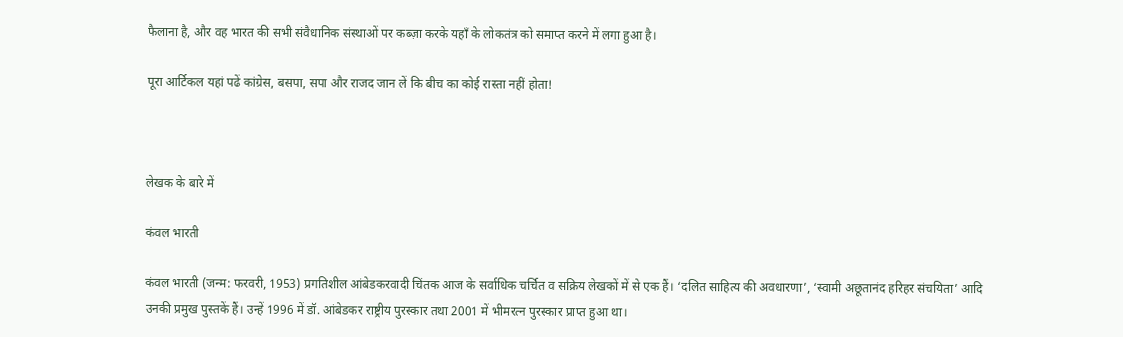फैलाना है, और वह भारत की सभी संवैधानिक संस्थाओं पर कब्ज़ा करके यहाँ के लोकतंत्र को समाप्त करने में लगा हुआ है।

पूरा आर्टिकल यहां पढें कांग्रेस, बसपा, सपा और राजद जान लें कि बीच का कोई रास्ता नहीं होता!



लेखक के बारे में

कंवल भारती

कंवल भारती (जन्म: फरवरी, 1953) प्रगतिशील आंबेडकरवादी चिंतक आज के सर्वाधिक चर्चित व सक्रिय लेखकों में से एक हैं। ‘दलित साहित्य की अवधारणा’, ‘स्वामी अछूतानंद हरिहर संचयिता’ आदि उनकी प्रमुख पुस्तकें हैं। उन्हें 1996 में डॉ. आंबेडकर राष्ट्रीय पुरस्कार तथा 2001 में भीमरत्न पुरस्कार प्राप्त हुआ था।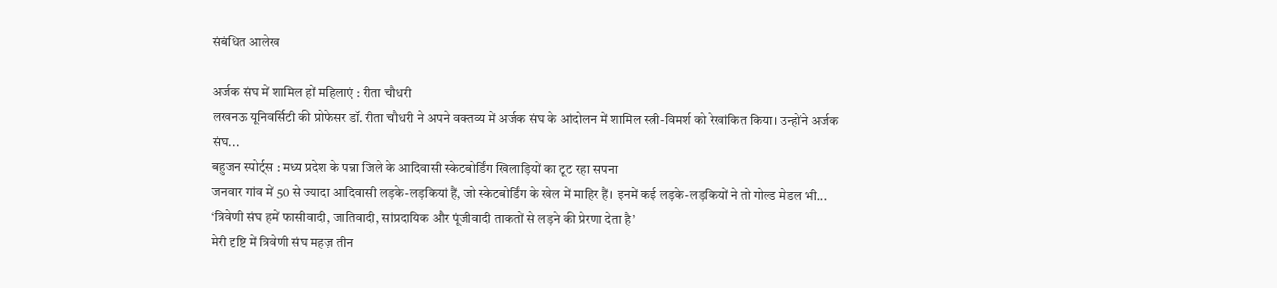संबंधित आलेख

अर्जक संघ में शामिल हों महिलाएं : रीता चौधरी
लखनऊ यूनिवर्सिटी की प्रोफेसर डॉ. रीता चौधरी ने अपने वक्तव्य में अर्जक संघ के आंदोलन में शामिल स्त्री-विमर्श को रेखांकित किया। उन्होंने अर्जक संघ...
बहुजन स्पोर्ट्स : मध्य प्रदेश के पन्ना जिले के आदिवासी स्केटबोर्डिंग खिलाड़ियों का टूट रहा सपना
जनवार गांव में 50 से ज्यादा आदिवासी लड़के-लड़कियां हैं, जो स्केटबोर्डिंग के खेल में माहिर हैं। इनमें कई लड़के-लड़कियों ने तो गोल्ड मेडल भी...
‘त्रिवेणी संघ हमें फासीवादी, जातिवादी, सांप्रदायिक और पूंजीवादी ताकतों से लड़ने की प्रेरणा देता है’
मेरी दृष्टि में त्रिवेणी संघ महज़ तीन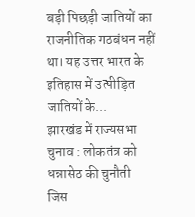बड़ी पिछड़ी जातियों का राजनीतिक गठबंधन नहीं था। यह उत्तर भारत के इतिहास में उत्पीड़ित जातियों के...
झारखंड में राज्यसभा चुनाव : लोकतंत्र को धन्नासेठ की चुनौती
जिस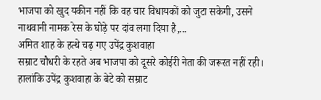भाजपा को खुद यकीन नहीं कि वह चार विधायकों को जुटा सकेगी, उसने नाथवानी नामक रेस के घोड़े पर दांव लगा दिया है,...
अमित शाह के हत्थे चढ़ गए उपेंद्र कुशवाहा
सम्राट चौधरी के रहते अब भाजपा को दूसरे कोईरी नेता की जरूरत नहीं रही। हालांकि उपेंद्र कुशवाहा के बेटे को सम्राट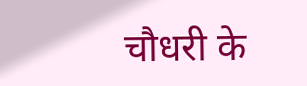चौधरी के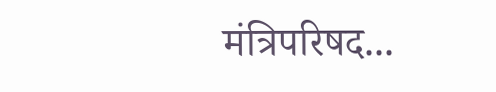मंत्रिपरिषद...